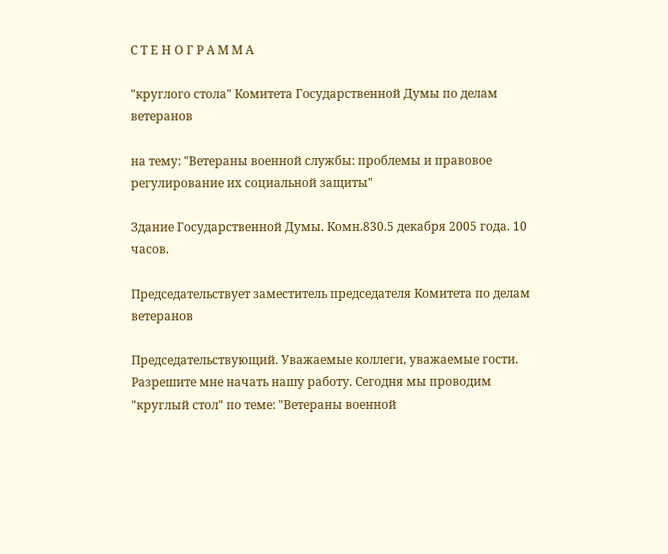С Т Е Н О Г Р А М М А

"круглого стола" Комитета Государственной Думы по делам ветеранов

на тему: "Ветераны военной службы: проблемы и правовое регулирование их социальной защиты"

Здание Государственной Думы. Комн.830.5 декабря 2005 года. 10 часов.

Председательствует заместитель председателя Комитета по делам ветеранов

Председательствующий. Уважаемые коллеги, уважаемые гости. Разрешите мне начать нашу работу. Сегодня мы проводим "круглый стол" по теме: "Ветераны военной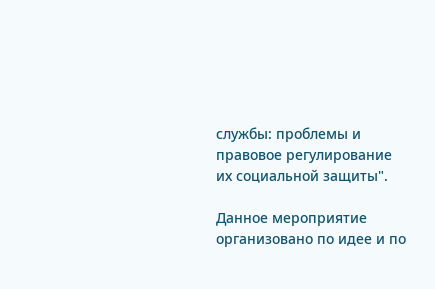службы: проблемы и правовое регулирование их социальной защиты".

Данное мероприятие организовано по идее и по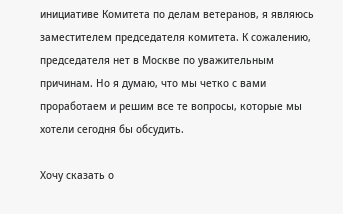инициативе Комитета по делам ветеранов, я являюсь заместителем председателя комитета. К сожалению, председателя нет в Москве по уважительным причинам. Но я думаю, что мы четко с вами проработаем и решим все те вопросы, которые мы хотели сегодня бы обсудить.

Хочу сказать о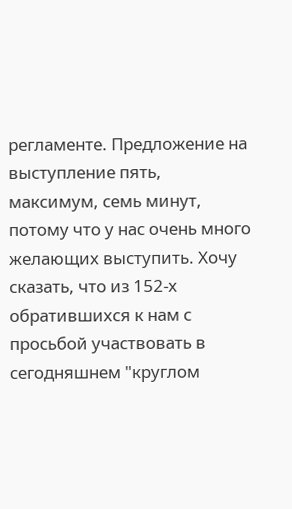регламенте. Предложение на выступление пять, максимум, семь минут, потому что у нас очень много желающих выступить. Хочу сказать, что из 152-х обратившихся к нам с просьбой участвовать в сегодняшнем "круглом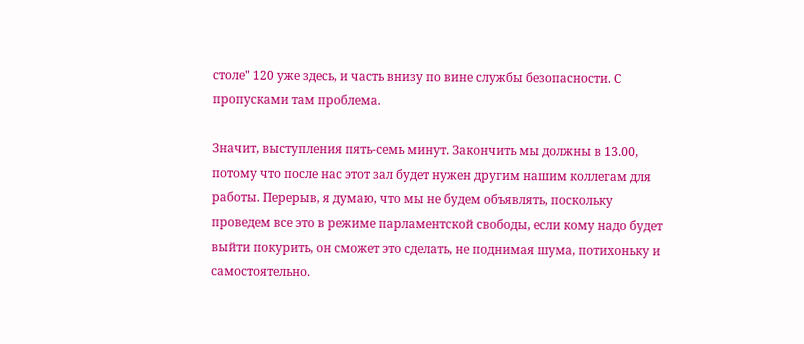столе" 120 уже здесь, и часть внизу по вине службы безопасности. С пропусками там проблема.

Значит, выступления пять-семь минут. Закончить мы должны в 13.00, потому что после нас этот зал будет нужен другим нашим коллегам для работы. Перерыв, я думаю, что мы не будем объявлять, поскольку проведем все это в режиме парламентской свободы, если кому надо будет выйти покурить, он сможет это сделать, не поднимая шума, потихоньку и самостоятельно.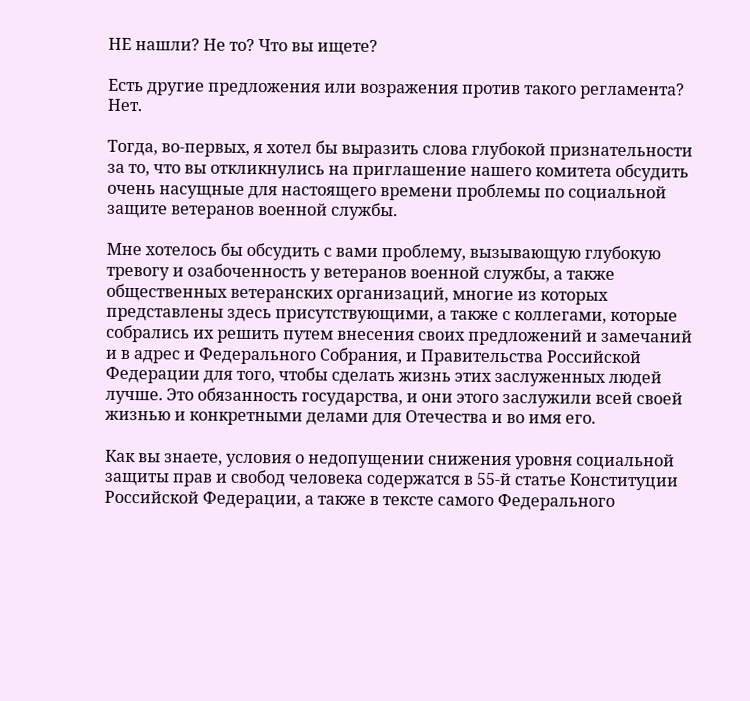НЕ нашли? Не то? Что вы ищете?

Есть другие предложения или возражения против такого регламента? Нет.

Тогда, во-первых, я хотел бы выразить слова глубокой признательности за то, что вы откликнулись на приглашение нашего комитета обсудить очень насущные для настоящего времени проблемы по социальной защите ветеранов военной службы.

Мне хотелось бы обсудить с вами проблему, вызывающую глубокую тревогу и озабоченность у ветеранов военной службы, а также общественных ветеранских организаций, многие из которых представлены здесь присутствующими, а также с коллегами, которые собрались их решить путем внесения своих предложений и замечаний и в адрес и Федерального Собрания, и Правительства Российской Федерации для того, чтобы сделать жизнь этих заслуженных людей лучше. Это обязанность государства, и они этого заслужили всей своей жизнью и конкретными делами для Отечества и во имя его.

Как вы знаете, условия о недопущении снижения уровня социальной защиты прав и свобод человека содержатся в 55-й статье Конституции Российской Федерации, а также в тексте самого Федерального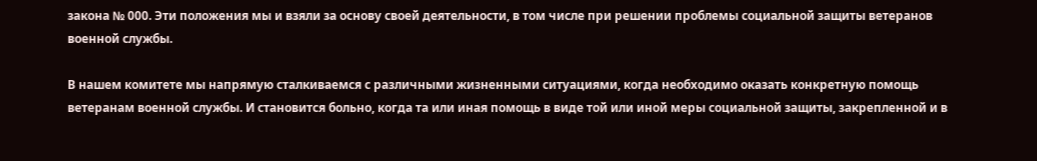закона № 000. Эти положения мы и взяли за основу своей деятельности, в том числе при решении проблемы социальной защиты ветеранов военной службы.

В нашем комитете мы напрямую сталкиваемся с различными жизненными ситуациями, когда необходимо оказать конкретную помощь ветеранам военной службы. И становится больно, когда та или иная помощь в виде той или иной меры социальной защиты, закрепленной и в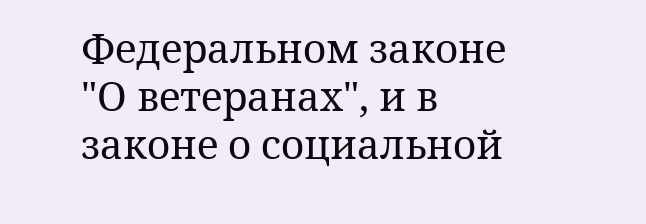Федеральном законе "О ветеранах", и в законе о социальной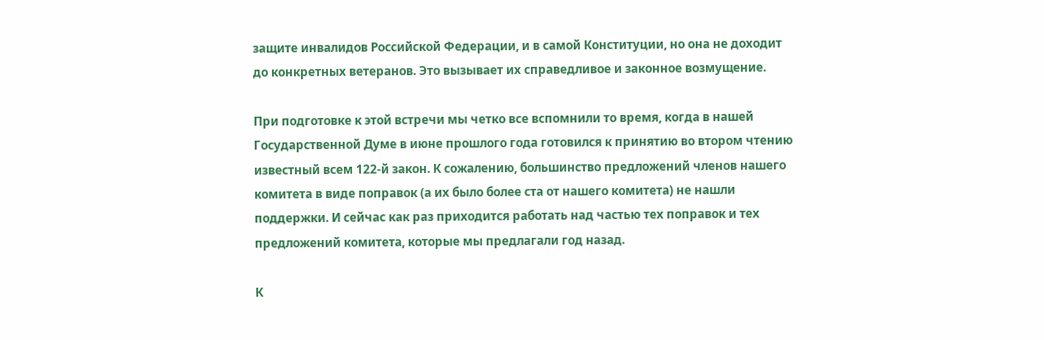защите инвалидов Российской Федерации, и в самой Конституции, но она не доходит до конкретных ветеранов. Это вызывает их справедливое и законное возмущение.

При подготовке к этой встречи мы четко все вспомнили то время, когда в нашей Государственной Думе в июне прошлого года готовился к принятию во втором чтению известный всем 122-й закон. К сожалению, большинство предложений членов нашего комитета в виде поправок (а их было более ста от нашего комитета) не нашли поддержки. И сейчас как раз приходится работать над частью тех поправок и тех предложений комитета, которые мы предлагали год назад.

К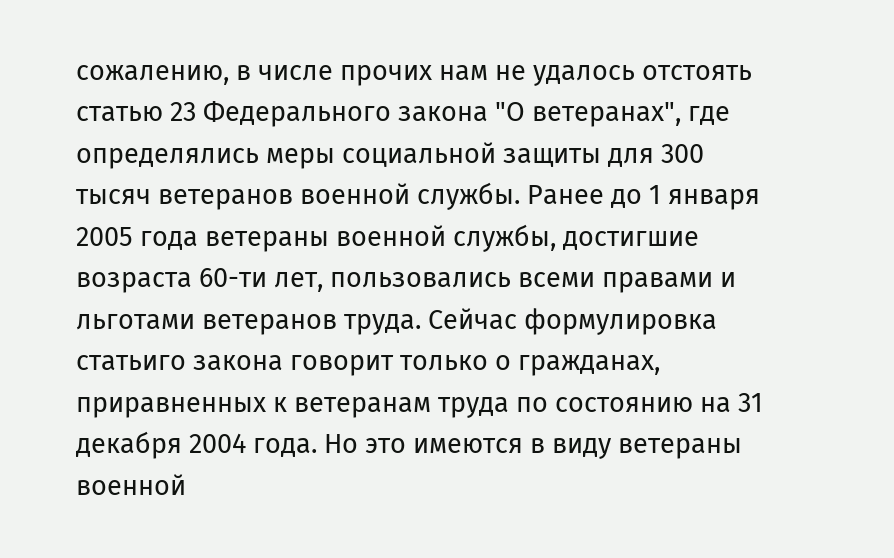сожалению, в числе прочих нам не удалось отстоять статью 23 Федерального закона "О ветеранах", где определялись меры социальной защиты для 300 тысяч ветеранов военной службы. Ранее до 1 января 2005 года ветераны военной службы, достигшие возраста 60-ти лет, пользовались всеми правами и льготами ветеранов труда. Сейчас формулировка статьиго закона говорит только о гражданах, приравненных к ветеранам труда по состоянию на 31 декабря 2004 года. Но это имеются в виду ветераны военной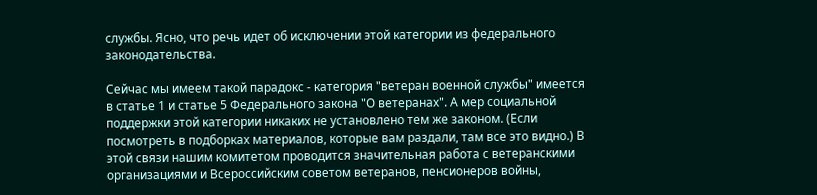службы. Ясно, что речь идет об исключении этой категории из федерального законодательства.

Сейчас мы имеем такой парадокс - категория "ветеран военной службы" имеется в статье 1 и статье 5 Федерального закона "О ветеранах". А мер социальной поддержки этой категории никаких не установлено тем же законом. (Если посмотреть в подборках материалов, которые вам раздали, там все это видно.) В этой связи нашим комитетом проводится значительная работа с ветеранскими организациями и Всероссийским советом ветеранов, пенсионеров войны,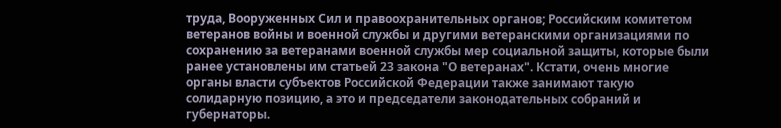труда, Вооруженных Сил и правоохранительных органов; Российским комитетом ветеранов войны и военной службы и другими ветеранскими организациями по сохранению за ветеранами военной службы мер социальной защиты, которые были ранее установлены им статьей 23 закона "О ветеранах". Кстати, очень многие органы власти субъектов Российской Федерации также занимают такую солидарную позицию, а это и председатели законодательных собраний и губернаторы.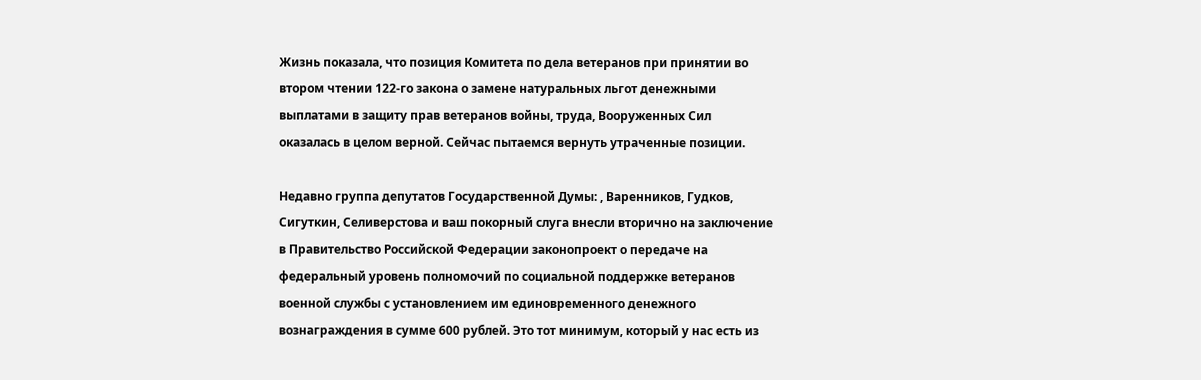Жизнь показала, что позиция Комитета по дела ветеранов при принятии во втором чтении 122-го закона о замене натуральных льгот денежными выплатами в защиту прав ветеранов войны, труда, Вооруженных Сил оказалась в целом верной. Сейчас пытаемся вернуть утраченные позиции.

Недавно группа депутатов Государственной Думы: , Варенников, Гудков, Сигуткин, Селиверстова и ваш покорный слуга внесли вторично на заключение в Правительство Российской Федерации законопроект о передаче на федеральный уровень полномочий по социальной поддержке ветеранов военной службы с установлением им единовременного денежного вознаграждения в сумме 600 рублей. Это тот минимум, который у нас есть из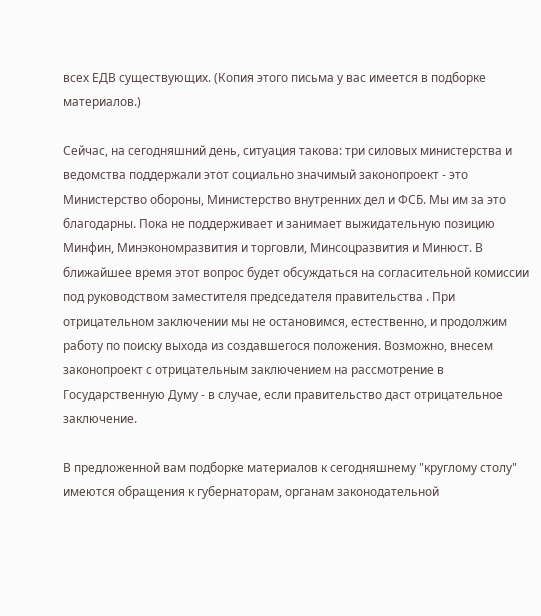всех ЕДВ существующих. (Копия этого письма у вас имеется в подборке материалов.)

Сейчас, на сегодняшний день, ситуация такова: три силовых министерства и ведомства поддержали этот социально значимый законопроект - это Министерство обороны, Министерство внутренних дел и ФСБ. Мы им за это благодарны. Пока не поддерживает и занимает выжидательную позицию Минфин, Минэкономразвития и торговли, Минсоцразвития и Минюст. В ближайшее время этот вопрос будет обсуждаться на согласительной комиссии под руководством заместителя председателя правительства . При отрицательном заключении мы не остановимся, естественно, и продолжим работу по поиску выхода из создавшегося положения. Возможно, внесем законопроект с отрицательным заключением на рассмотрение в Государственную Думу - в случае, если правительство даст отрицательное заключение.

В предложенной вам подборке материалов к сегодняшнему "круглому столу" имеются обращения к губернаторам, органам законодательной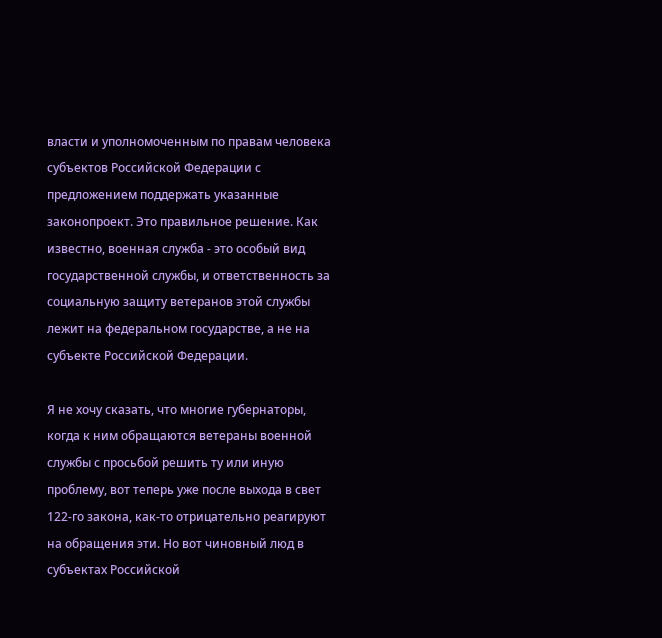власти и уполномоченным по правам человека субъектов Российской Федерации с предложением поддержать указанные законопроект. Это правильное решение. Как известно, военная служба - это особый вид государственной службы, и ответственность за социальную защиту ветеранов этой службы лежит на федеральном государстве, а не на субъекте Российской Федерации.

Я не хочу сказать, что многие губернаторы, когда к ним обращаются ветераны военной службы с просьбой решить ту или иную проблему, вот теперь уже после выхода в свет 122-го закона, как-то отрицательно реагируют на обращения эти. Но вот чиновный люд в субъектах Российской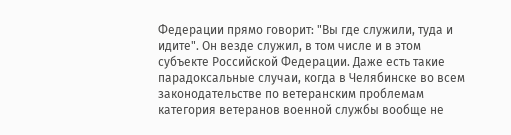Федерации прямо говорит: "Вы где служили, туда и идите". Он везде служил, в том числе и в этом субъекте Российской Федерации. Даже есть такие парадоксальные случаи, когда в Челябинске во всем законодательстве по ветеранским проблемам категория ветеранов военной службы вообще не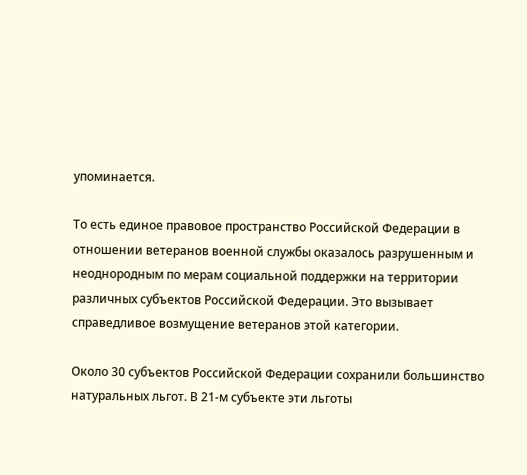упоминается.

То есть единое правовое пространство Российской Федерации в отношении ветеранов военной службы оказалось разрушенным и неоднородным по мерам социальной поддержки на территории различных субъектов Российской Федерации. Это вызывает справедливое возмущение ветеранов этой категории.

Около 30 субъектов Российской Федерации сохранили большинство натуральных льгот. В 21-м субъекте эти льготы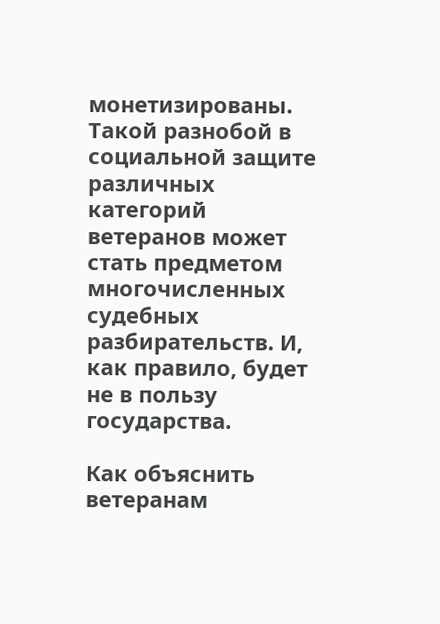монетизированы. Такой разнобой в социальной защите различных категорий ветеранов может стать предметом многочисленных судебных разбирательств. И, как правило, будет не в пользу государства.

Как объяснить ветеранам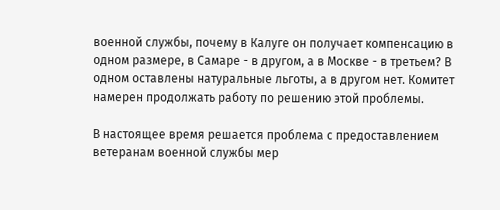военной службы, почему в Калуге он получает компенсацию в одном размере, в Самаре - в другом, а в Москве - в третьем? В одном оставлены натуральные льготы, а в другом нет. Комитет намерен продолжать работу по решению этой проблемы.

В настоящее время решается проблема с предоставлением ветеранам военной службы мер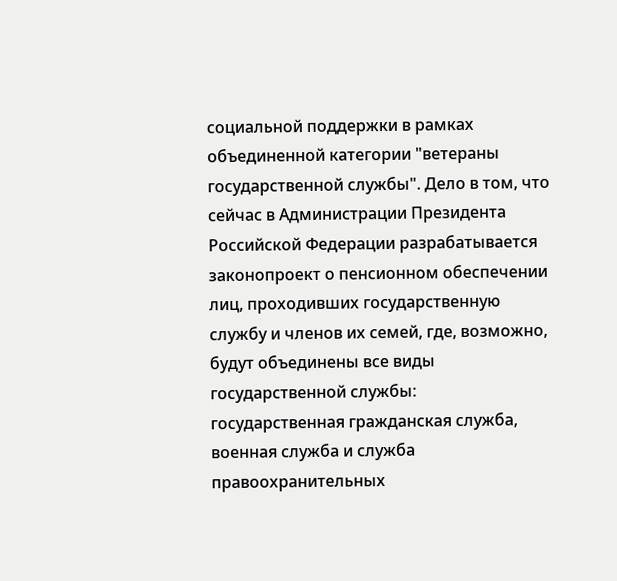социальной поддержки в рамках объединенной категории "ветераны государственной службы". Дело в том, что сейчас в Администрации Президента Российской Федерации разрабатывается законопроект о пенсионном обеспечении лиц, проходивших государственную службу и членов их семей, где, возможно, будут объединены все виды государственной службы: государственная гражданская служба, военная служба и служба правоохранительных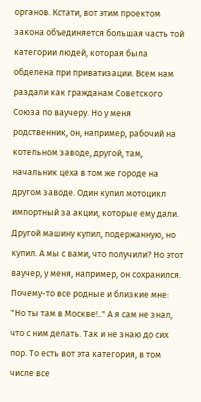органов. Кстати, вот этим проектом закона объединяется большая часть той категории людей, которая была обделена при приватизации. Всем нам раздали как гражданам Советского Союза по ваучеру. Но у меня родственник, он, например, рабочий на котельном заводе, другой, там, начальник цеха в том же городе на другом заводе. Один купил мотоцикл импортный за акции, которые ему дали. Другой машину купил, подержанную, но купил. А мы с вами, что получили? Но этот ваучер, у меня, например, он сохранился. Почему-то все родные и близкие мне: "Но ты там в Москве!.." А я сам не знал, что с ним делать. Так и не знаю до сих пор. То есть вот эта категория, в том числе все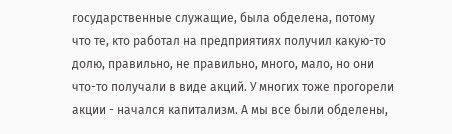государственные служащие, была обделена, потому что те, кто работал на предприятиях получил какую-то долю, правильно, не правильно, много, мало, но они что-то получали в виде акций. У многих тоже прогорели акции - начался капитализм. А мы все были обделены,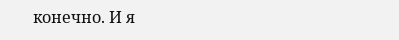конечно. И я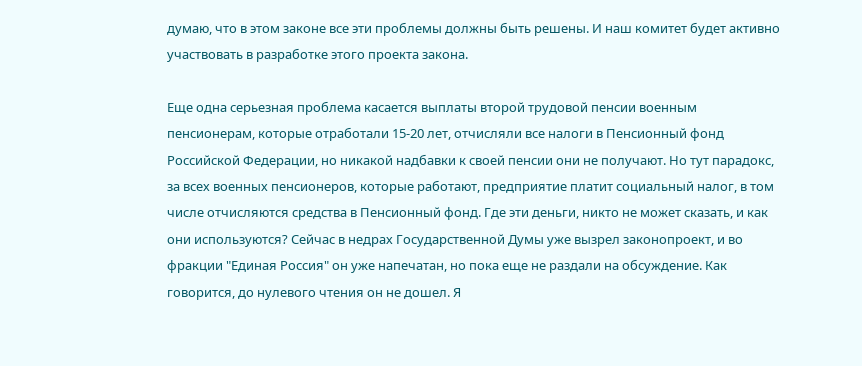думаю, что в этом законе все эти проблемы должны быть решены. И наш комитет будет активно участвовать в разработке этого проекта закона.

Еще одна серьезная проблема касается выплаты второй трудовой пенсии военным пенсионерам, которые отработали 15-20 лет, отчисляли все налоги в Пенсионный фонд Российской Федерации, но никакой надбавки к своей пенсии они не получают. Но тут парадокс, за всех военных пенсионеров, которые работают, предприятие платит социальный налог, в том числе отчисляются средства в Пенсионный фонд. Где эти деньги, никто не может сказать, и как они используются? Сейчас в недрах Государственной Думы уже вызрел законопроект, и во фракции "Единая Россия" он уже напечатан, но пока еще не раздали на обсуждение. Как говорится, до нулевого чтения он не дошел. Я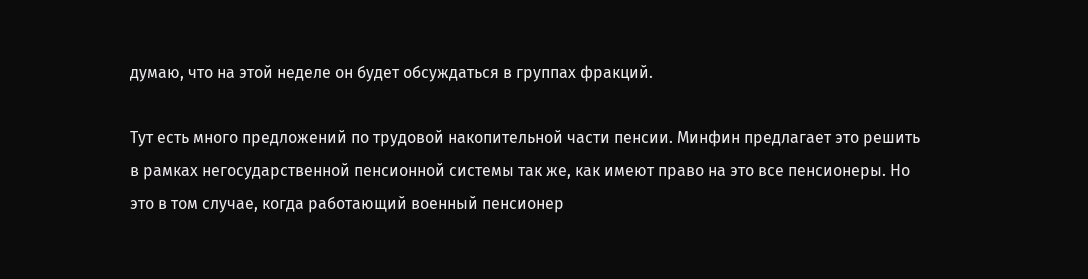думаю, что на этой неделе он будет обсуждаться в группах фракций.

Тут есть много предложений по трудовой накопительной части пенсии. Минфин предлагает это решить в рамках негосударственной пенсионной системы так же, как имеют право на это все пенсионеры. Но это в том случае, когда работающий военный пенсионер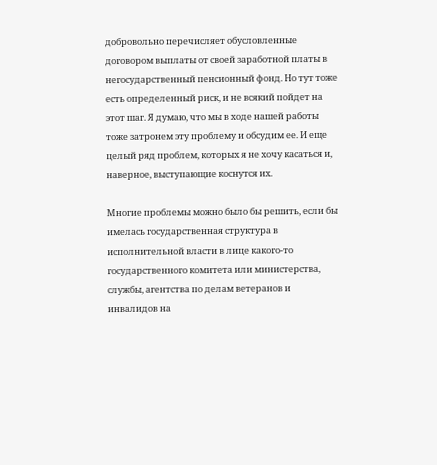добровольно перечисляет обусловленные договором выплаты от своей заработной платы в негосударственный пенсионный фонд. Но тут тоже есть определенный риск, и не всякий пойдет на этот шаг. Я думаю, что мы в ходе нашей работы тоже затронем эту проблему и обсудим ее. И еще целый ряд проблем, которых я не хочу касаться и, наверное, выступающие коснутся их.

Многие проблемы можно было бы решить, если бы имелась государственная структура в исполнительной власти в лице какого-то государственного комитета или министерства, службы, агентства по делам ветеранов и инвалидов на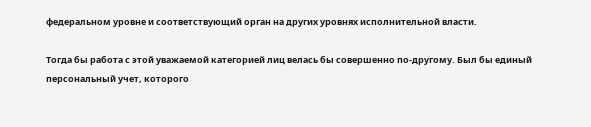федеральном уровне и соответствующий орган на других уровнях исполнительной власти.

Тогда бы работа с этой уважаемой категорией лиц велась бы совершенно по-другому. Был бы единый персональный учет, которого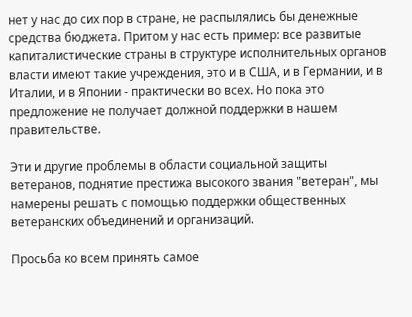нет у нас до сих пор в стране, не распылялись бы денежные средства бюджета. Притом у нас есть пример: все развитые капиталистические страны в структуре исполнительных органов власти имеют такие учреждения, это и в США, и в Германии, и в Италии, и в Японии - практически во всех. Но пока это предложение не получает должной поддержки в нашем правительстве.

Эти и другие проблемы в области социальной защиты ветеранов, поднятие престижа высокого звания "ветеран", мы намерены решать с помощью поддержки общественных ветеранских объединений и организаций.

Просьба ко всем принять самое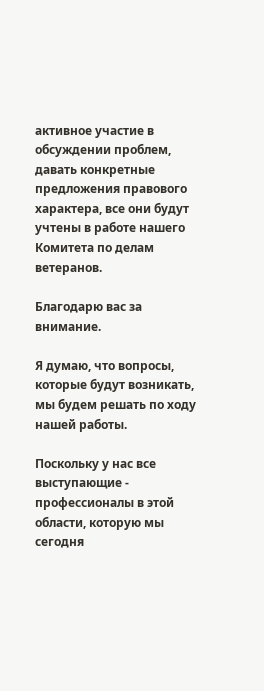активное участие в обсуждении проблем, давать конкретные предложения правового характера, все они будут учтены в работе нашего Комитета по делам ветеранов.

Благодарю вас за внимание.

Я думаю, что вопросы, которые будут возникать, мы будем решать по ходу нашей работы.

Поскольку у нас все выступающие - профессионалы в этой области, которую мы сегодня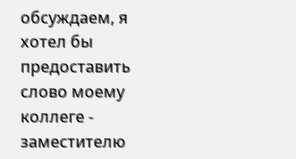обсуждаем, я хотел бы предоставить слово моему коллеге - заместителю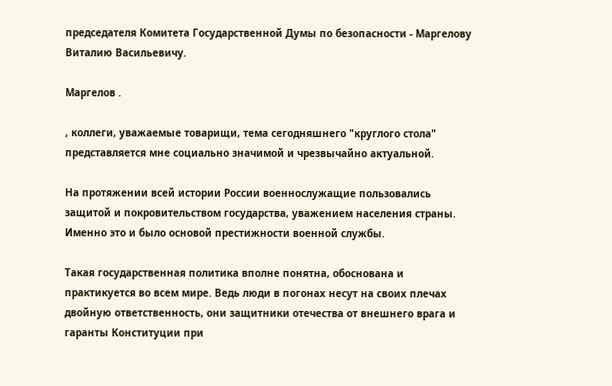председателя Комитета Государственной Думы по безопасности - Маргелову Виталию Васильевичу.

Маргелов .

, коллеги, уважаемые товарищи, тема сегодняшнего "круглого стола" представляется мне социально значимой и чрезвычайно актуальной.

На протяжении всей истории России военнослужащие пользовались защитой и покровительством государства, уважением населения страны. Именно это и было основой престижности военной службы.

Такая государственная политика вполне понятна, обоснована и практикуется во всем мире. Ведь люди в погонах несут на своих плечах двойную ответственность, они защитники отечества от внешнего врага и гаранты Конституции при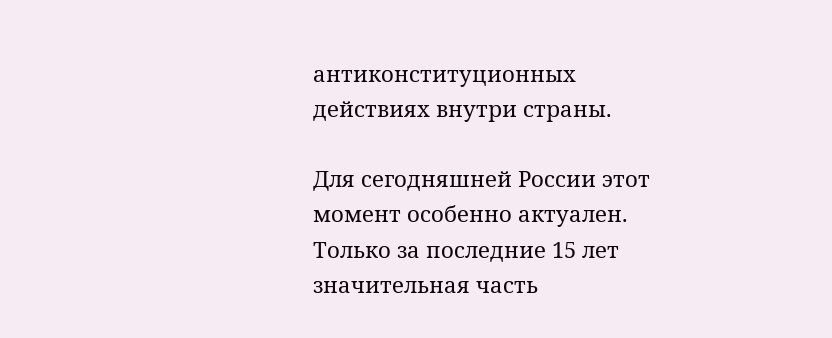антиконституционных действиях внутри страны.

Для сегодняшней России этот момент особенно актуален. Только за последние 15 лет значительная часть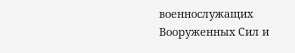военнослужащих Вооруженных Сил и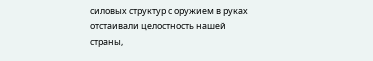силовых структур с оружием в руках отстаивали целостность нашей страны,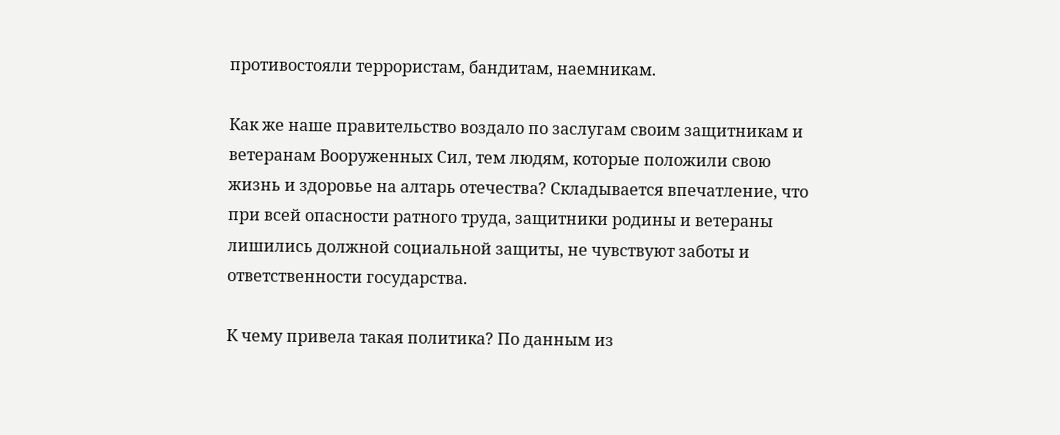противостояли террористам, бандитам, наемникам.

Как же наше правительство воздало по заслугам своим защитникам и ветеранам Вооруженных Сил, тем людям, которые положили свою жизнь и здоровье на алтарь отечества? Складывается впечатление, что при всей опасности ратного труда, защитники родины и ветераны лишились должной социальной защиты, не чувствуют заботы и ответственности государства.

К чему привела такая политика? По данным из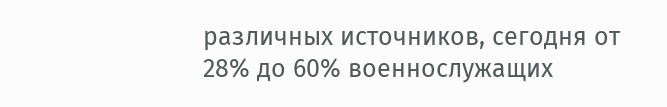различных источников, сегодня от 28% до 60% военнослужащих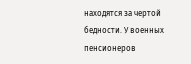находятся за чертой бедности. У военных пенсионеров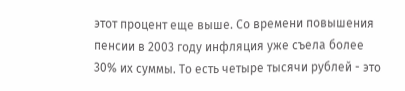этот процент еще выше. Со времени повышения пенсии в 2003 году инфляция уже съела более 30% их суммы. То есть четыре тысячи рублей - это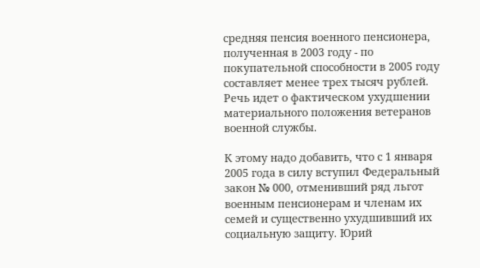средняя пенсия военного пенсионера, полученная в 2003 году - по покупательной способности в 2005 году составляет менее трех тысяч рублей. Речь идет о фактическом ухудшении материального положения ветеранов военной службы.

К этому надо добавить, что с 1 января 2005 года в силу вступил Федеральный закон № 000, отменивший ряд льгот военным пенсионерам и членам их семей и существенно ухудшивший их социальную защиту. Юрий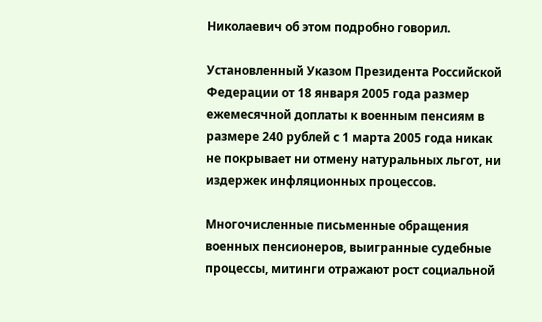Николаевич об этом подробно говорил.

Установленный Указом Президента Российской Федерации от 18 января 2005 года размер ежемесячной доплаты к военным пенсиям в размере 240 рублей с 1 марта 2005 года никак не покрывает ни отмену натуральных льгот, ни издержек инфляционных процессов.

Многочисленные письменные обращения военных пенсионеров, выигранные судебные процессы, митинги отражают рост социальной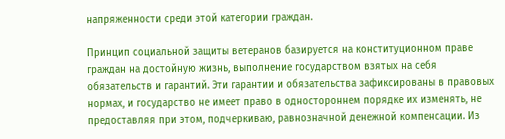напряженности среди этой категории граждан.

Принцип социальной защиты ветеранов базируется на конституционном праве граждан на достойную жизнь, выполнение государством взятых на себя обязательств и гарантий. Эти гарантии и обязательства зафиксированы в правовых нормах, и государство не имеет право в одностороннем порядке их изменять, не предоставляя при этом, подчеркиваю, равнозначной денежной компенсации. Из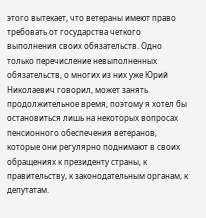этого вытекает, что ветераны имеют право требовать от государства четкого выполнения своих обязательств. Одно только перечисление невыполненных обязательств, о многих из них уже Юрий Николаевич говорил, может занять продолжительное время, поэтому я хотел бы остановиться лишь на некоторых вопросах пенсионного обеспечения ветеранов, которые они регулярно поднимают в своих обращениях к президенту страны, к правительству, к законодательным органам, к депутатам.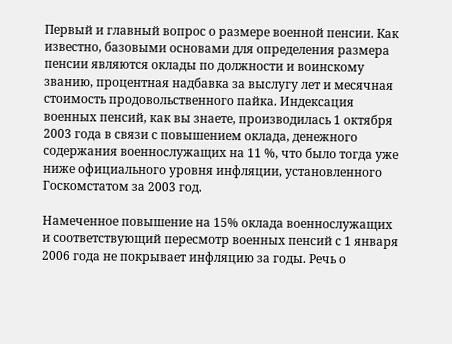Первый и главный вопрос о размере военной пенсии. Как известно, базовыми основами для определения размера пенсии являются оклады по должности и воинскому званию, процентная надбавка за выслугу лет и месячная стоимость продовольственного пайка. Индексация военных пенсий, как вы знаете, производилась 1 октября 2003 года в связи с повышением оклада, денежного содержания военнослужащих на 11 %, что было тогда уже ниже официального уровня инфляции, установленного Госкомстатом за 2003 год.

Намеченное повышение на 15% оклада военнослужащих и соответствующий пересмотр военных пенсий с 1 января 2006 года не покрывает инфляцию за годы. Речь о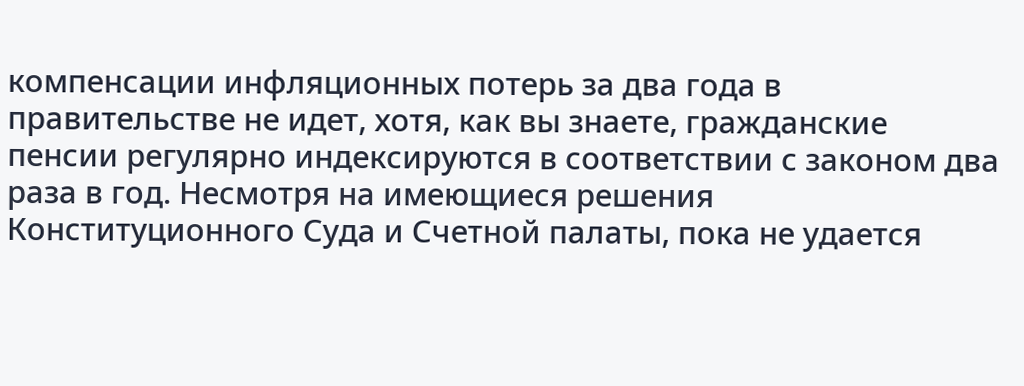компенсации инфляционных потерь за два года в правительстве не идет, хотя, как вы знаете, гражданские пенсии регулярно индексируются в соответствии с законом два раза в год. Несмотря на имеющиеся решения Конституционного Суда и Счетной палаты, пока не удается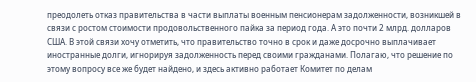преодолеть отказ правительства в части выплаты военным пенсионерам задолженности, возникшей в связи с ростом стоимости продовольственного пайка за период года. А это почти 2 млрд. долларов США. В этой связи хочу отметить, что правительство точно в срок и даже досрочно выплачивает иностранные долги, игнорируя задолженность перед своими гражданами. Полагаю, что решение по этому вопросу все же будет найдено, и здесь активно работает Комитет по делам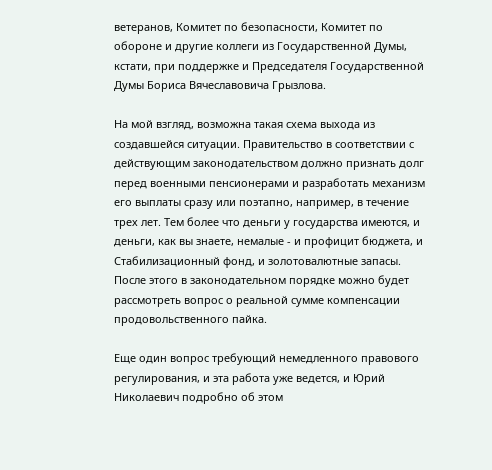ветеранов, Комитет по безопасности, Комитет по обороне и другие коллеги из Государственной Думы, кстати, при поддержке и Председателя Государственной Думы Бориса Вячеславовича Грызлова.

На мой взгляд, возможна такая схема выхода из создавшейся ситуации. Правительство в соответствии с действующим законодательством должно признать долг перед военными пенсионерами и разработать механизм его выплаты сразу или поэтапно, например, в течение трех лет. Тем более что деньги у государства имеются, и деньги, как вы знаете, немалые - и профицит бюджета, и Стабилизационный фонд, и золотовалютные запасы. После этого в законодательном порядке можно будет рассмотреть вопрос о реальной сумме компенсации продовольственного пайка.

Еще один вопрос требующий немедленного правового регулирования, и эта работа уже ведется, и Юрий Николаевич подробно об этом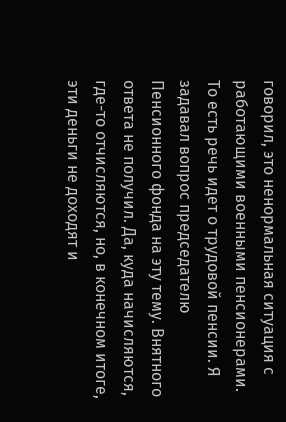говорил, это ненормальная ситуация с работающими военными пенсионерами. То есть речь идет о трудовой пенсии. Я задавал вопрос председателю Пенсионного фонда на эту тему. Внятного ответа не получил. Да, куда начисляются, где-то отчисляются, но, в конечном итоге, эти деньги не доходят и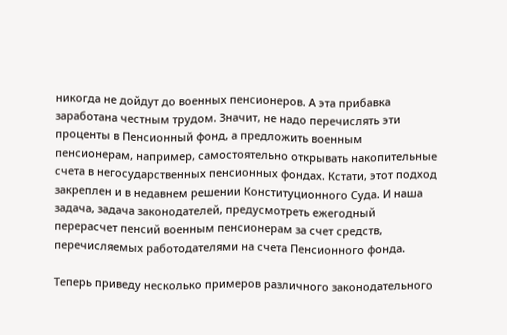никогда не дойдут до военных пенсионеров. А эта прибавка заработана честным трудом. Значит, не надо перечислять эти проценты в Пенсионный фонд, а предложить военным пенсионерам, например, самостоятельно открывать накопительные счета в негосударственных пенсионных фондах. Кстати, этот подход закреплен и в недавнем решении Конституционного Суда. И наша задача, задача законодателей, предусмотреть ежегодный перерасчет пенсий военным пенсионерам за счет средств, перечисляемых работодателями на счета Пенсионного фонда.

Теперь приведу несколько примеров различного законодательного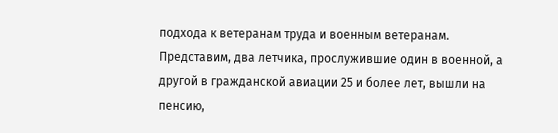подхода к ветеранам труда и военным ветеранам. Представим, два летчика, прослужившие один в военной, а другой в гражданской авиации 25 и более лет, вышли на пенсию,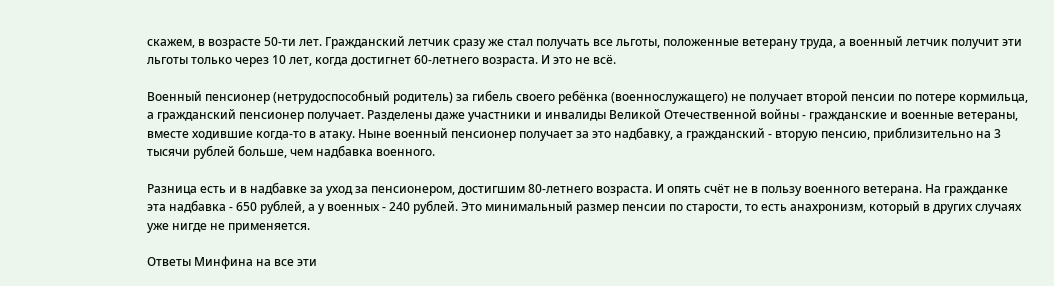скажем, в возрасте 50-ти лет. Гражданский летчик сразу же стал получать все льготы, положенные ветерану труда, а военный летчик получит эти льготы только через 10 лет, когда достигнет 60-летнего возраста. И это не всё.

Военный пенсионер (нетрудоспособный родитель) за гибель своего ребёнка (военнослужащего) не получает второй пенсии по потере кормильца, а гражданский пенсионер получает. Разделены даже участники и инвалиды Великой Отечественной войны - гражданские и военные ветераны, вместе ходившие когда-то в атаку. Ныне военный пенсионер получает за это надбавку, а гражданский - вторую пенсию, приблизительно на 3 тысячи рублей больше, чем надбавка военного.

Разница есть и в надбавке за уход за пенсионером, достигшим 80-летнего возраста. И опять счёт не в пользу военного ветерана. На гражданке эта надбавка - 650 рублей, а у военных - 240 рублей. Это минимальный размер пенсии по старости, то есть анахронизм, который в других случаях уже нигде не применяется.

Ответы Минфина на все эти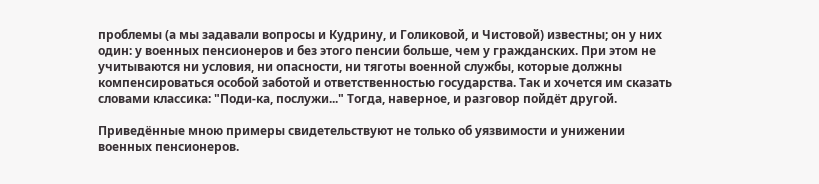проблемы (а мы задавали вопросы и Кудрину, и Голиковой, и Чистовой) известны; он у них один: у военных пенсионеров и без этого пенсии больше, чем у гражданских. При этом не учитываются ни условия, ни опасности, ни тяготы военной службы, которые должны компенсироваться особой заботой и ответственностью государства. Так и хочется им сказать словами классика: "Поди-ка, послужи..." Тогда, наверное, и разговор пойдёт другой.

Приведённые мною примеры свидетельствуют не только об уязвимости и унижении военных пенсионеров.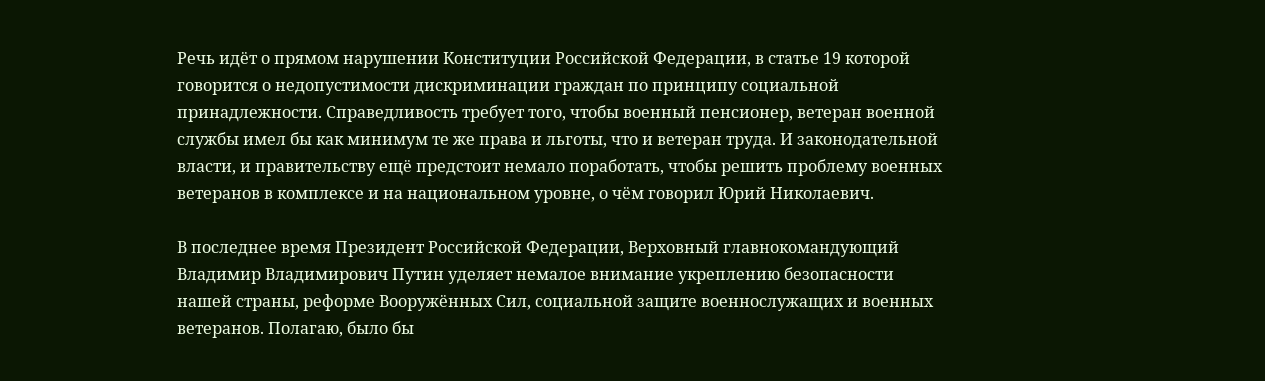Речь идёт о прямом нарушении Конституции Российской Федерации, в статье 19 которой говорится о недопустимости дискриминации граждан по принципу социальной принадлежности. Справедливость требует того, чтобы военный пенсионер, ветеран военной службы имел бы как минимум те же права и льготы, что и ветеран труда. И законодательной власти, и правительству ещё предстоит немало поработать, чтобы решить проблему военных ветеранов в комплексе и на национальном уровне, о чём говорил Юрий Николаевич.

В последнее время Президент Российской Федерации, Верховный главнокомандующий Владимир Владимирович Путин уделяет немалое внимание укреплению безопасности нашей страны, реформе Вооружённых Сил, социальной защите военнослужащих и военных ветеранов. Полагаю, было бы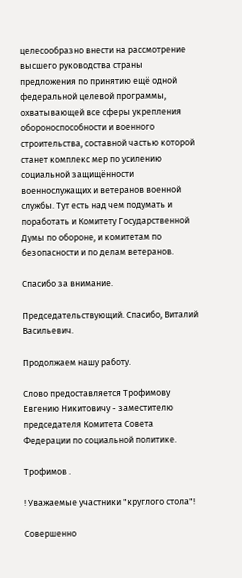целесообразно внести на рассмотрение высшего руководства страны предложения по принятию ещё одной федеральной целевой программы, охватывающей все сферы укрепления обороноспособности и военного строительства, составной частью которой станет комплекс мер по усилению социальной защищённости военнослужащих и ветеранов военной службы. Тут есть над чем подумать и поработать и Комитету Государственной Думы по обороне, и комитетам по безопасности и по делам ветеранов.

Спасибо за внимание.

Председательствующий. Спасибо, Виталий Васильевич.

Продолжаем нашу работу.

Слово предоставляется Трофимову Евгению Никитовичу - заместителю председателя Комитета Совета Федерации по социальной политике.

Трофимов .

! Уважаемые участники "круглого стола"!

Совершенно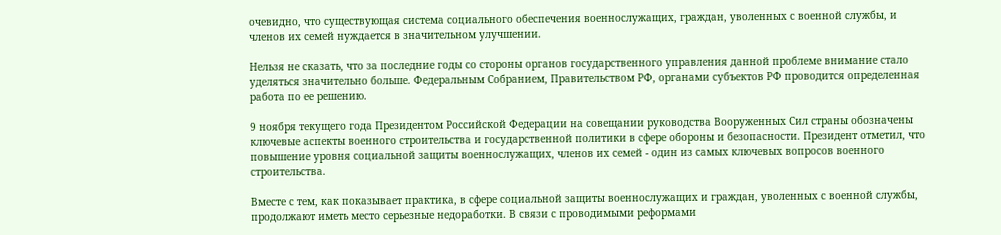очевидно, что существующая система социального обеспечения военнослужащих, граждан, уволенных с военной службы, и членов их семей нуждается в значительном улучшении.

Нельзя не сказать, что за последние годы со стороны органов государственного управления данной проблеме внимание стало уделяться значительно больше. Федеральным Собранием, Правительством РФ, органами субъектов РФ проводится определенная работа по ее решению.

9 ноября текущего года Президентом Российской Федерации на совещании руководства Вооруженных Сил страны обозначены ключевые аспекты военного строительства и государственной политики в сфере обороны и безопасности. Президент отметил, что повышение уровня социальной защиты военнослужащих, членов их семей - один из самых ключевых вопросов военного строительства.

Вместе с тем, как показывает практика, в сфере социальной защиты военнослужащих и граждан, уволенных с военной службы, продолжают иметь место серьезные недоработки. В связи с проводимыми реформами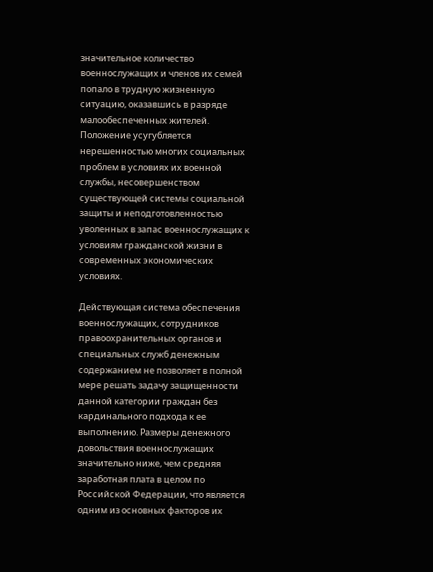значительное количество военнослужащих и членов их семей попало в трудную жизненную ситуацию, оказавшись в разряде малообеспеченных жителей. Положение усугубляется нерешенностью многих социальных проблем в условиях их военной службы, несовершенством существующей системы социальной защиты и неподготовленностью уволенных в запас военнослужащих к условиям гражданской жизни в современных экономических условиях.

Действующая система обеспечения военнослужащих, сотрудников правоохранительных органов и специальных служб денежным содержанием не позволяет в полной мере решать задачу защищенности данной категории граждан без кардинального подхода к ее выполнению. Размеры денежного довольствия военнослужащих значительно ниже, чем средняя заработная плата в целом по Российской Федерации, что является одним из основных факторов их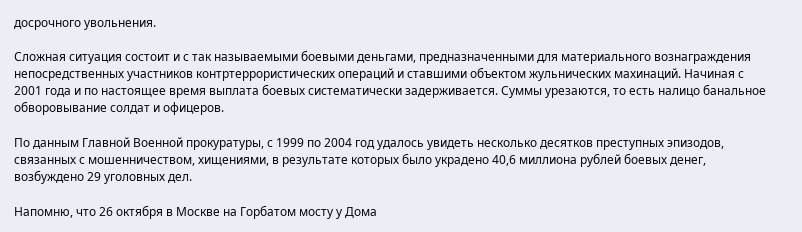досрочного увольнения.

Сложная ситуация состоит и с так называемыми боевыми деньгами, предназначенными для материального вознаграждения непосредственных участников контртеррористических операций и ставшими объектом жульнических махинаций. Начиная с 2001 года и по настоящее время выплата боевых систематически задерживается. Суммы урезаются, то есть налицо банальное обворовывание солдат и офицеров.

По данным Главной Военной прокуратуры, с 1999 по 2004 год удалось увидеть несколько десятков преступных эпизодов, связанных с мошенничеством, хищениями, в результате которых было украдено 40,6 миллиона рублей боевых денег, возбуждено 29 уголовных дел.

Напомню, что 26 октября в Москве на Горбатом мосту у Дома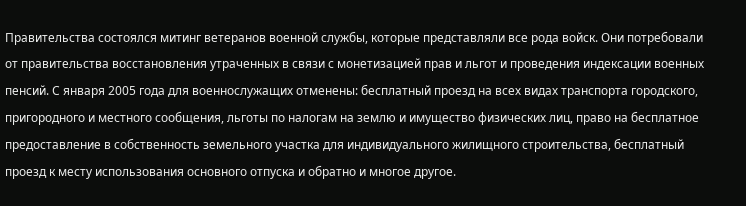Правительства состоялся митинг ветеранов военной службы, которые представляли все рода войск. Они потребовали от правительства восстановления утраченных в связи с монетизацией прав и льгот и проведения индексации военных пенсий. С января 2005 года для военнослужащих отменены: бесплатный проезд на всех видах транспорта городского, пригородного и местного сообщения, льготы по налогам на землю и имущество физических лиц, право на бесплатное предоставление в собственность земельного участка для индивидуального жилищного строительства, бесплатный проезд к месту использования основного отпуска и обратно и многое другое.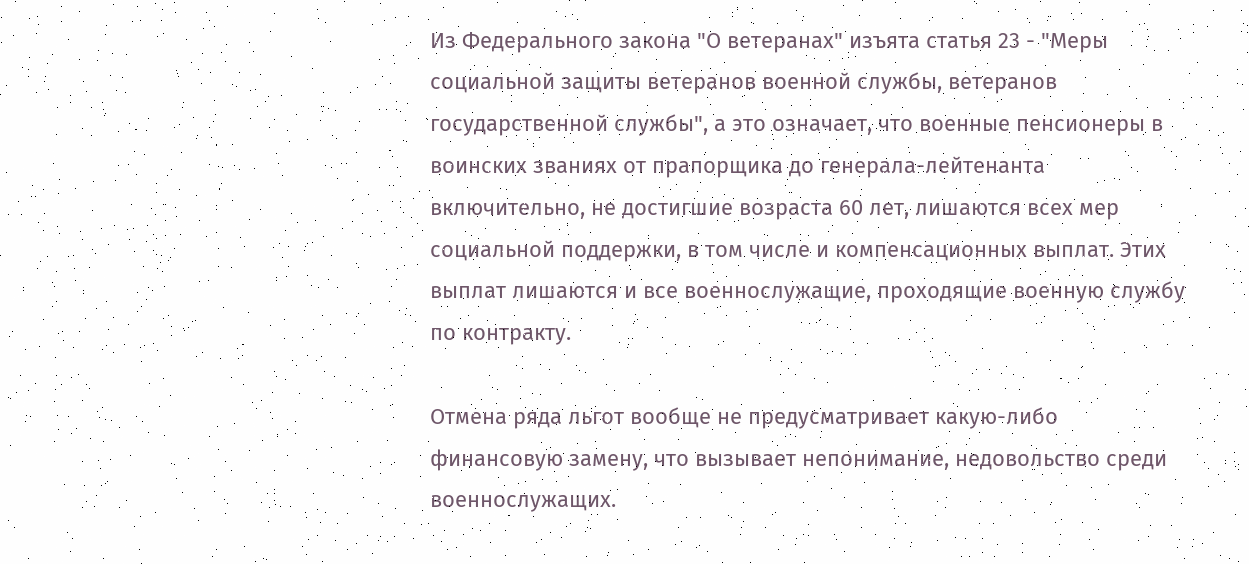Из Федерального закона "О ветеранах" изъята статья 23 - "Меры социальной защиты ветеранов военной службы, ветеранов государственной службы", а это означает, что военные пенсионеры в воинских званиях от прапорщика до генерала-лейтенанта включительно, не достигшие возраста 60 лет, лишаются всех мер социальной поддержки, в том числе и компенсационных выплат. Этих выплат лишаются и все военнослужащие, проходящие военную службу по контракту.

Отмена ряда льгот вообще не предусматривает какую-либо финансовую замену, что вызывает непонимание, недовольство среди военнослужащих.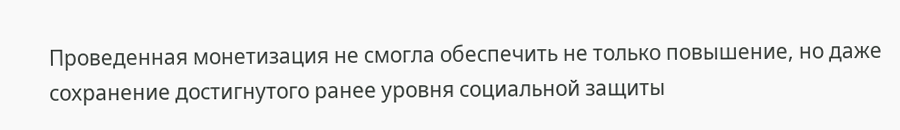Проведенная монетизация не смогла обеспечить не только повышение, но даже сохранение достигнутого ранее уровня социальной защиты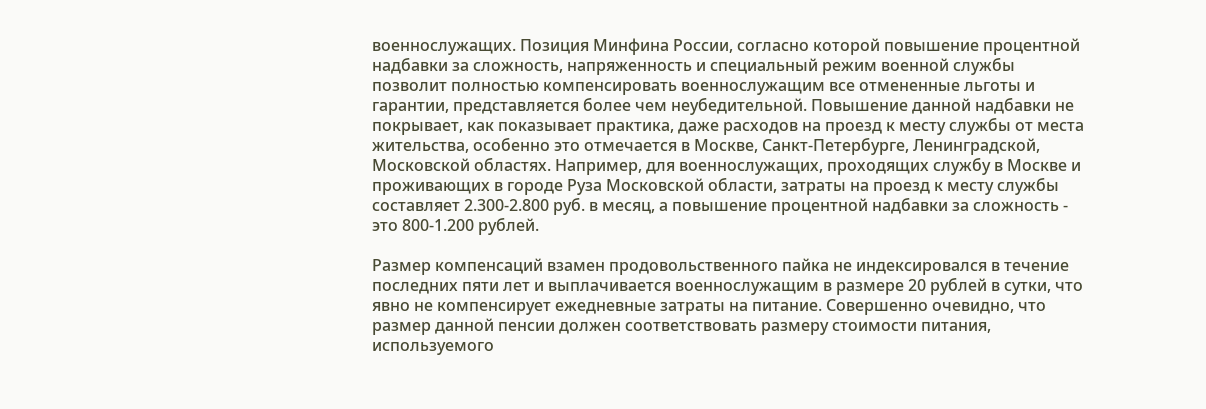военнослужащих. Позиция Минфина России, согласно которой повышение процентной надбавки за сложность, напряженность и специальный режим военной службы позволит полностью компенсировать военнослужащим все отмененные льготы и гарантии, представляется более чем неубедительной. Повышение данной надбавки не покрывает, как показывает практика, даже расходов на проезд к месту службы от места жительства, особенно это отмечается в Москве, Санкт-Петербурге, Ленинградской, Московской областях. Например, для военнослужащих, проходящих службу в Москве и проживающих в городе Руза Московской области, затраты на проезд к месту службы составляет 2.300-2.800 руб. в месяц, а повышение процентной надбавки за сложность - это 800-1.200 рублей.

Размер компенсаций взамен продовольственного пайка не индексировался в течение последних пяти лет и выплачивается военнослужащим в размере 20 рублей в сутки, что явно не компенсирует ежедневные затраты на питание. Совершенно очевидно, что размер данной пенсии должен соответствовать размеру стоимости питания, используемого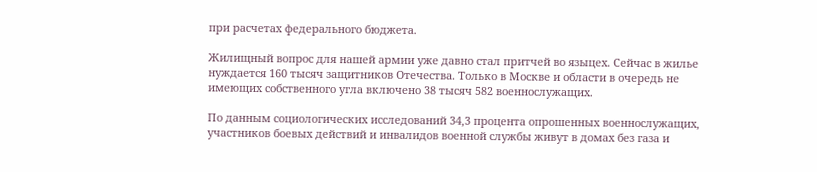при расчетах федерального бюджета.

Жилищный вопрос для нашей армии уже давно стал притчей во языцех. Сейчас в жилье нуждается 160 тысяч защитников Отечества. Только в Москве и области в очередь не имеющих собственного угла включено 38 тысяч 582 военнослужащих.

По данным социологических исследований 34,3 процента опрошенных военнослужащих, участников боевых действий и инвалидов военной службы живут в домах без газа и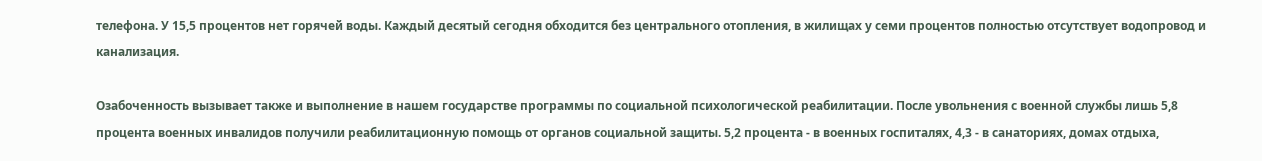телефона. У 15,5 процентов нет горячей воды. Каждый десятый сегодня обходится без центрального отопления, в жилищах у семи процентов полностью отсутствует водопровод и канализация.

Озабоченность вызывает также и выполнение в нашем государстве программы по социальной психологической реабилитации. После увольнения с военной службы лишь 5,8 процента военных инвалидов получили реабилитационную помощь от органов социальной защиты. 5,2 процента - в военных госпиталях, 4,3 - в санаториях, домах отдыха,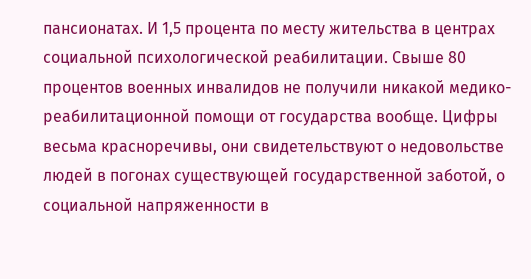пансионатах. И 1,5 процента по месту жительства в центрах социальной психологической реабилитации. Свыше 80 процентов военных инвалидов не получили никакой медико-реабилитационной помощи от государства вообще. Цифры весьма красноречивы, они свидетельствуют о недовольстве людей в погонах существующей государственной заботой, о социальной напряженности в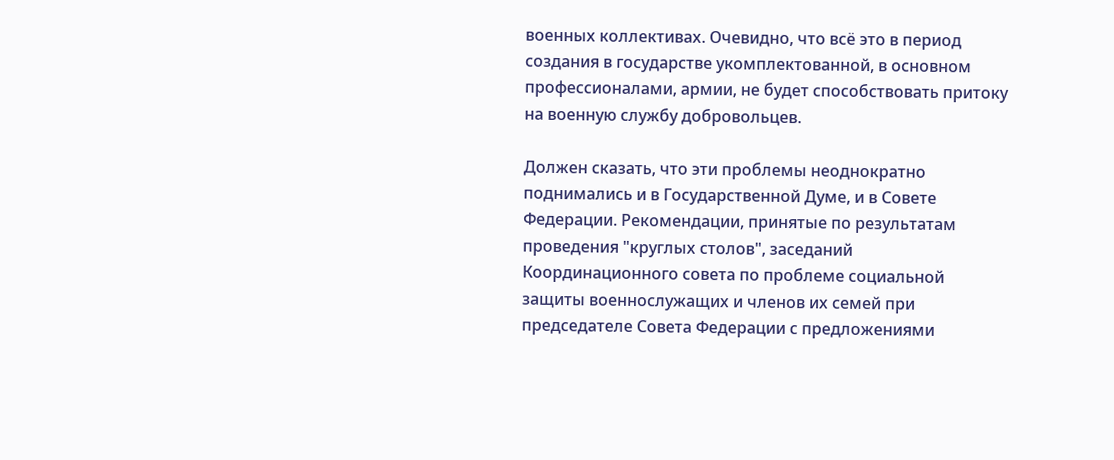военных коллективах. Очевидно, что всё это в период создания в государстве укомплектованной, в основном профессионалами, армии, не будет способствовать притоку на военную службу добровольцев.

Должен сказать, что эти проблемы неоднократно поднимались и в Государственной Думе, и в Совете Федерации. Рекомендации, принятые по результатам проведения "круглых столов", заседаний Координационного совета по проблеме социальной защиты военнослужащих и членов их семей при председателе Совета Федерации с предложениями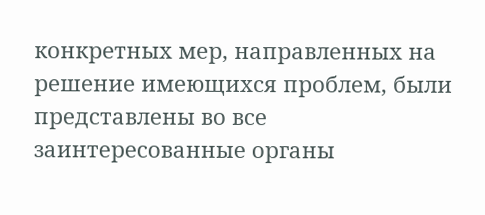конкретных мер, направленных на решение имеющихся проблем, были представлены во все заинтересованные органы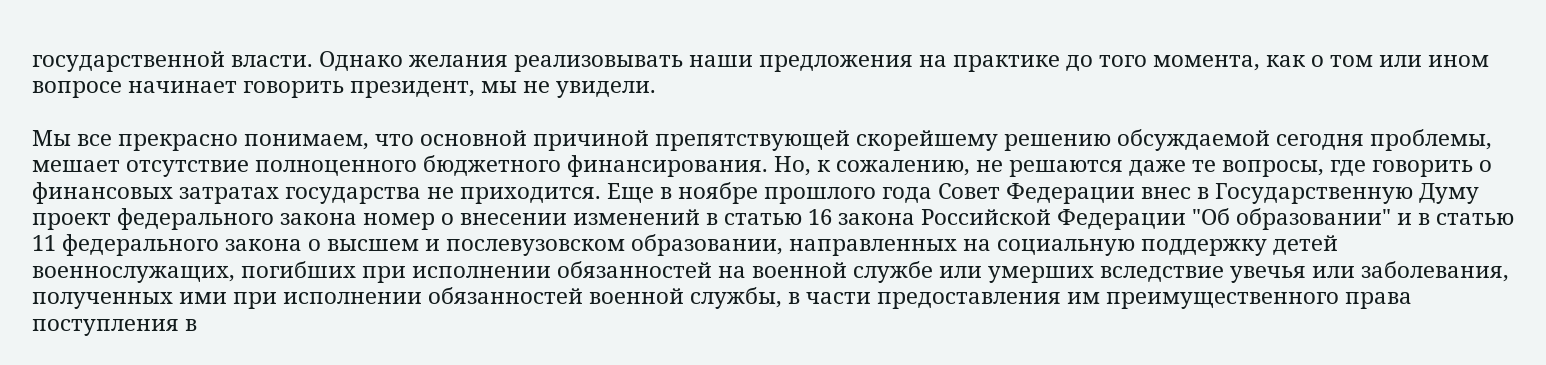государственной власти. Однако желания реализовывать наши предложения на практике до того момента, как о том или ином вопросе начинает говорить президент, мы не увидели.

Мы все прекрасно понимаем, что основной причиной препятствующей скорейшему решению обсуждаемой сегодня проблемы, мешает отсутствие полноценного бюджетного финансирования. Но, к сожалению, не решаются даже те вопросы, где говорить о финансовых затратах государства не приходится. Еще в ноябре прошлого года Совет Федерации внес в Государственную Думу проект федерального закона номер о внесении изменений в статью 16 закона Российской Федерации "Об образовании" и в статью 11 федерального закона о высшем и послевузовском образовании, направленных на социальную поддержку детей военнослужащих, погибших при исполнении обязанностей на военной службе или умерших вследствие увечья или заболевания, полученных ими при исполнении обязанностей военной службы, в части предоставления им преимущественного права поступления в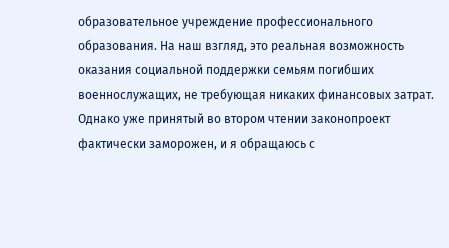образовательное учреждение профессионального образования. На наш взгляд, это реальная возможность оказания социальной поддержки семьям погибших военнослужащих, не требующая никаких финансовых затрат. Однако уже принятый во втором чтении законопроект фактически заморожен, и я обращаюсь с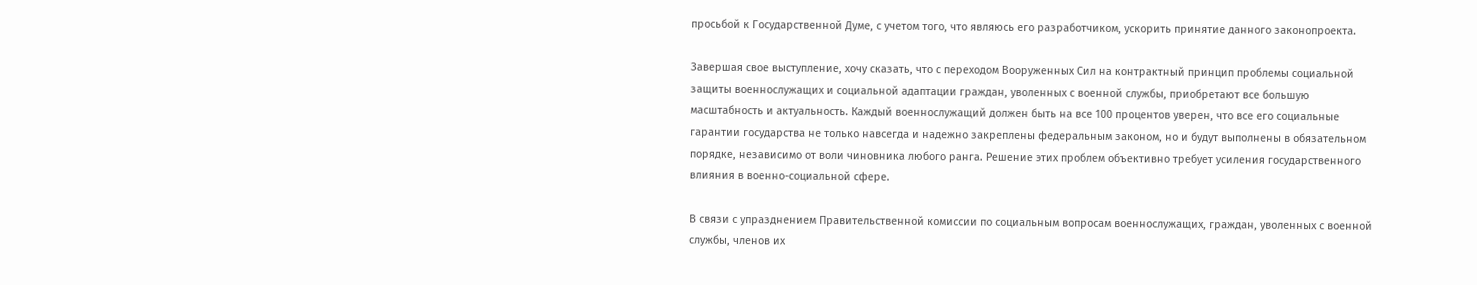просьбой к Государственной Думе, с учетом того, что являюсь его разработчиком, ускорить принятие данного законопроекта.

Завершая свое выступление, хочу сказать, что с переходом Вооруженных Сил на контрактный принцип проблемы социальной защиты военнослужащих и социальной адаптации граждан, уволенных с военной службы, приобретают все большую масштабность и актуальность. Каждый военнослужащий должен быть на все 100 процентов уверен, что все его социальные гарантии государства не только навсегда и надежно закреплены федеральным законом, но и будут выполнены в обязательном порядке, независимо от воли чиновника любого ранга. Решение этих проблем объективно требует усиления государственного влияния в военно-социальной сфере.

В связи с упразднением Правительственной комиссии по социальным вопросам военнослужащих, граждан, уволенных с военной службы, членов их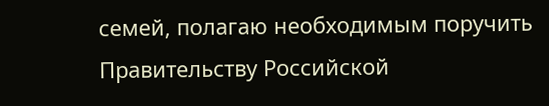семей, полагаю необходимым поручить Правительству Российской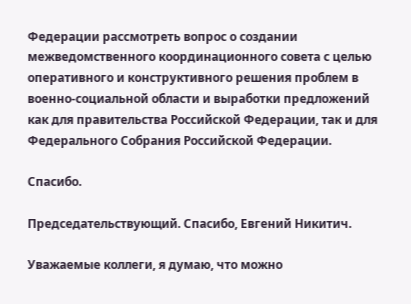Федерации рассмотреть вопрос о создании межведомственного координационного совета с целью оперативного и конструктивного решения проблем в военно-социальной области и выработки предложений как для правительства Российской Федерации, так и для Федерального Собрания Российской Федерации.

Спасибо.

Председательствующий. Спасибо, Евгений Никитич.

Уважаемые коллеги, я думаю, что можно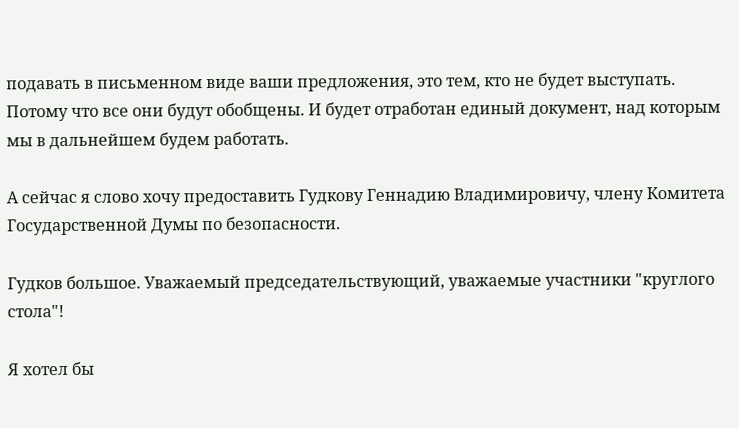подавать в письменном виде ваши предложения, это тем, кто не будет выступать. Потому что все они будут обобщены. И будет отработан единый документ, над которым мы в дальнейшем будем работать.

А сейчас я слово хочу предоставить Гудкову Геннадию Владимировичу, члену Комитета Государственной Думы по безопасности.

Гудков большое. Уважаемый председательствующий, уважаемые участники "круглого стола"!

Я хотел бы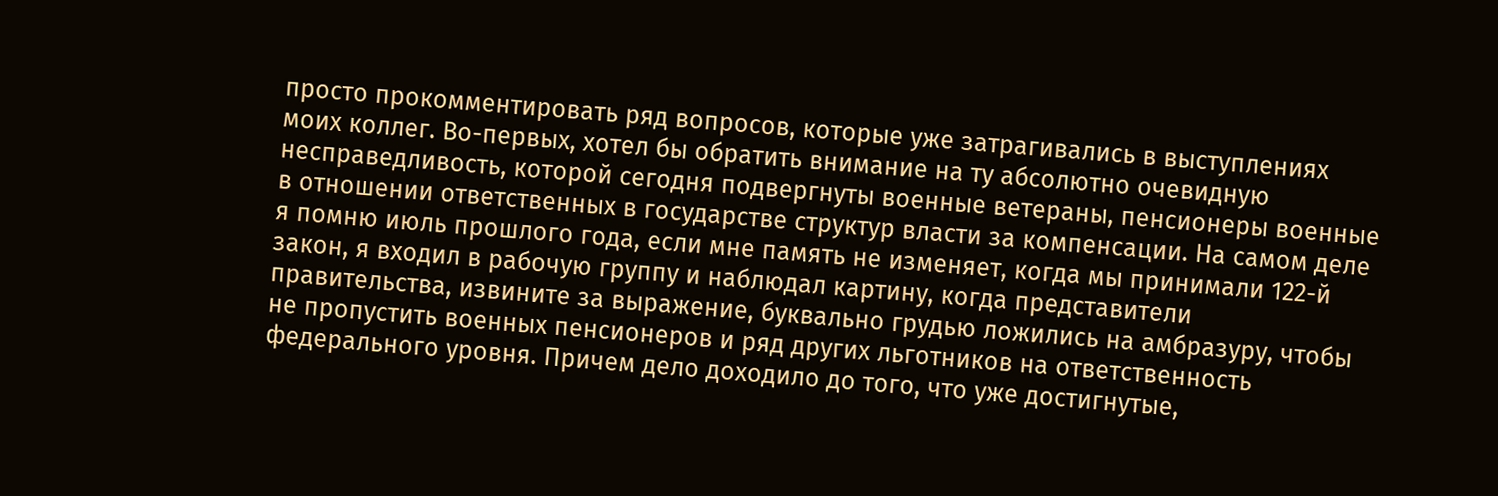просто прокомментировать ряд вопросов, которые уже затрагивались в выступлениях моих коллег. Во-первых, хотел бы обратить внимание на ту абсолютно очевидную несправедливость, которой сегодня подвергнуты военные ветераны, пенсионеры военные в отношении ответственных в государстве структур власти за компенсации. На самом деле я помню июль прошлого года, если мне память не изменяет, когда мы принимали 122-й закон, я входил в рабочую группу и наблюдал картину, когда представители правительства, извините за выражение, буквально грудью ложились на амбразуру, чтобы не пропустить военных пенсионеров и ряд других льготников на ответственность федерального уровня. Причем дело доходило до того, что уже достигнутые,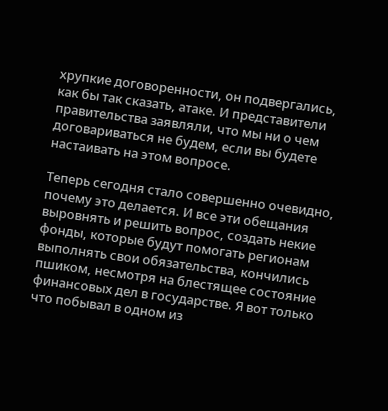хрупкие договоренности, он подвергались, как бы так сказать, атаке. И представители правительства заявляли, что мы ни о чем договариваться не будем, если вы будете настаивать на этом вопросе.

Теперь сегодня стало совершенно очевидно, почему это делается. И все эти обещания выровнять и решить вопрос, создать некие фонды, которые будут помогать регионам выполнять свои обязательства, кончились пшиком, несмотря на блестящее состояние финансовых дел в государстве. Я вот только что побывал в одном из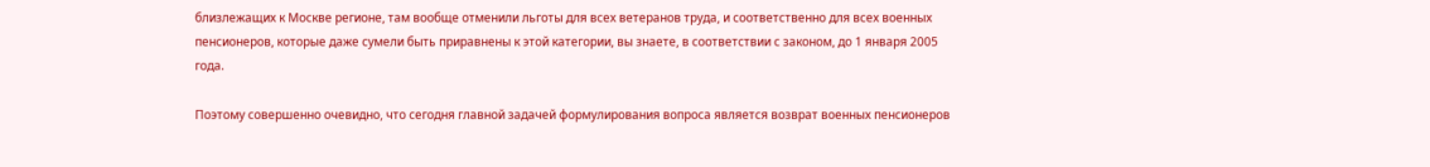близлежащих к Москве регионе, там вообще отменили льготы для всех ветеранов труда, и соответственно для всех военных пенсионеров, которые даже сумели быть приравнены к этой категории, вы знаете, в соответствии с законом, до 1 января 2005 года.

Поэтому совершенно очевидно, что сегодня главной задачей формулирования вопроса является возврат военных пенсионеров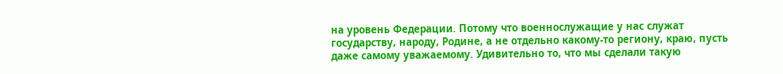на уровень Федерации. Потому что военнослужащие у нас служат государству, народу, Родине, а не отдельно какому-то региону, краю, пусть даже самому уважаемому. Удивительно то, что мы сделали такую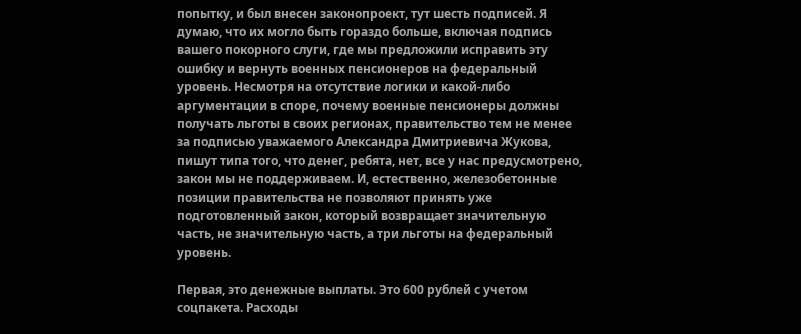попытку, и был внесен законопроект, тут шесть подписей. Я думаю, что их могло быть гораздо больше, включая подпись вашего покорного слуги, где мы предложили исправить эту ошибку и вернуть военных пенсионеров на федеральный уровень. Несмотря на отсутствие логики и какой-либо аргументации в споре, почему военные пенсионеры должны получать льготы в своих регионах, правительство тем не менее за подписью уважаемого Александра Дмитриевича Жукова, пишут типа того, что денег, ребята, нет, все у нас предусмотрено, закон мы не поддерживаем. И, естественно, железобетонные позиции правительства не позволяют принять уже подготовленный закон, который возвращает значительную часть, не значительную часть, а три льготы на федеральный уровень.

Первая, это денежные выплаты. Это 600 рублей с учетом соцпакета. Расходы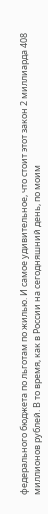федерального бюджета по льготам по жилью. И самое удивительное, что стоит этот закон 2 миллиарда 408 миллионов рублей. В то время, как в России на сегодняшний день, по моим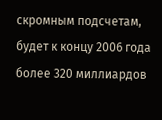скромным подсчетам, будет к концу 2006 года более 320 миллиардов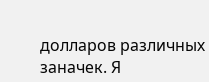долларов различных заначек. Я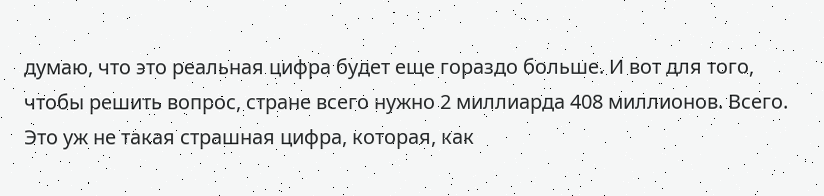думаю, что это реальная цифра будет еще гораздо больше. И вот для того, чтобы решить вопрос, стране всего нужно 2 миллиарда 408 миллионов. Всего. Это уж не такая страшная цифра, которая, как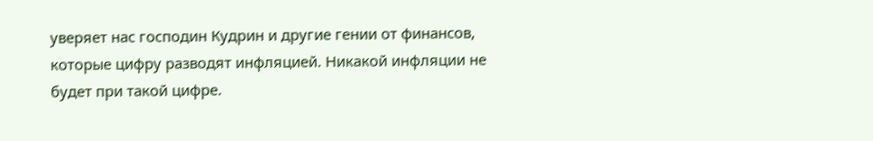уверяет нас господин Кудрин и другие гении от финансов, которые цифру разводят инфляцией. Никакой инфляции не будет при такой цифре.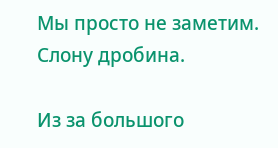Мы просто не заметим. Слону дробина.

Из за большого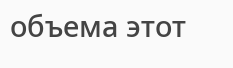объема этот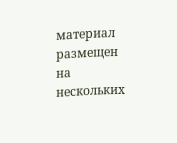материал размещен на нескольких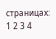страницах:
1 2 3 4